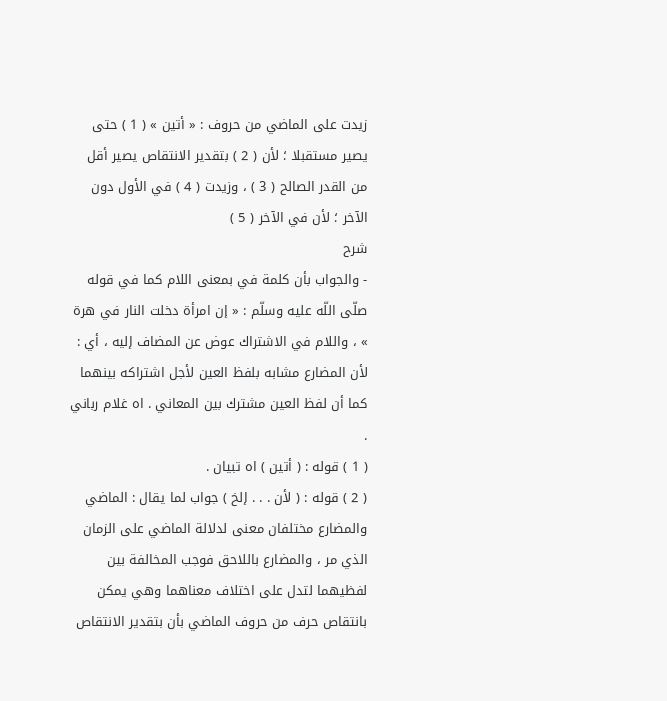زيدت على الماضي من حروف : « أتين » ( 1 ) حتى يصير مستقبلا ؛ لأن ( 2 ) بتقدير الانتقاص يصير أقل من القدر الصالح ( 3 ) ، وزيدت ( 4 ) في الأول دون الآخر ؛ لأن في الآخر ( 5 )
شرح
- والجواب بأن كلمة في بمعنى اللام كما في قوله صلّى اللّه عليه وسلّم : « إن امرأة دخلت النار في هرة » ، واللام في الاشتراك عوض عن المضاف إليه ، أي : لأن المضارع مشابه بلفظ العين لأجل اشتراكه بينهما كما أن لفظ العين مشترك بين المعاني . اه غلام رباني .
( 1 ) قوله : ( أتين ) اه تبيان .
( 2 ) قوله : ( لأن . . . إلخ ) جواب لما يقال : الماضي والمضارع مختلفان معنى لدلالة الماضي على الزمان الذي مر ، والمضارع باللاحق فوجب المخالفة بين لفظيهما لتدل على اختلاف معناهما وهي يمكن بانتقاص حرف من حروف الماضي بأن بتقدير الانتقاص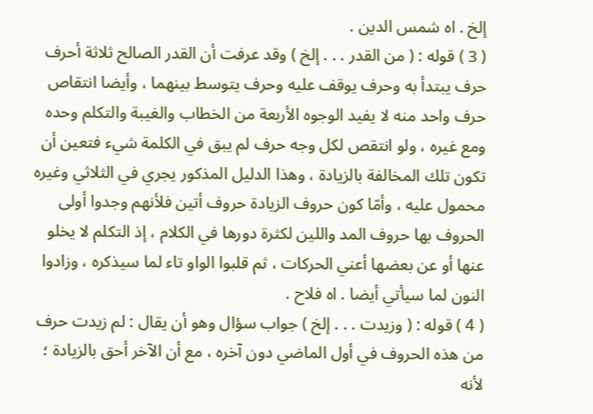إلخ . اه شمس الدين .
( 3 ) قوله : ( من القدر . . . إلخ ) وقد عرفت أن القدر الصالح ثلاثة أحرف حرف يبتدأ به وحرف يوقف عليه وحرف يتوسط بينهما ، وأيضا انتقاص حرف واحد منه لا يفيد الوجوه الأربعة من الخطاب والغيبة والتكلم وحده ومع غيره ، ولو انتقص لكل وجه حرف لم يبق في الكلمة شيء فتعين أن تكون تلك المخالفة بالزيادة ، وهذا الدليل المذكور يجري في الثلاثي وغيره محمول عليه ، وأمّا كون حروف الزيادة حروف أتين فلأنهم وجدوا أولى الحروف بها حروف المد واللين لكثرة دورها في الكلام ، إذ التكلم لا يخلو عنها أو عن بعضها أعني الحركات ، ثم قلبوا الواو تاء لما سيذكره ، وزادوا النون لما سيأتي أيضا . اه فلاح .
( 4 ) قوله : ( وزيدت . . . إلخ ) جواب سؤال وهو أن يقال : لم زيدت حرف من هذه الحروف في أول الماضي دون آخره ، مع أن الآخر أحق بالزيادة ؛ لأنه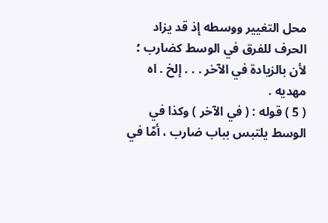محل التغيير ووسطه إذ قد يزاد الحرف للفرق في الوسط كضارب ؛ لأن بالزيادة في الآخر . . . إلخ . اه مهديه .
( 5 ) قوله : ( في الآخر ) وكذا في الوسط يلتبس بباب ضارب ، أمّا في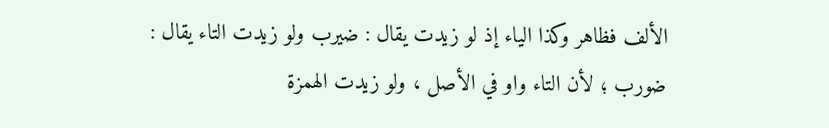الألف فظاهر وكذا الياء إذ لو زيدت يقال : ضيرب ولو زيدت التاء يقال : ضورب ؛ لأن التاء واو في الأصل ، ولو زيدت الهمزة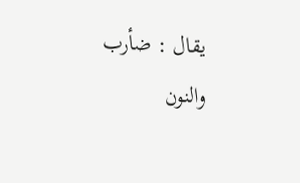يقال : ضأرب والنون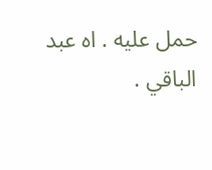حمل عليه . اه عبد الباقي .